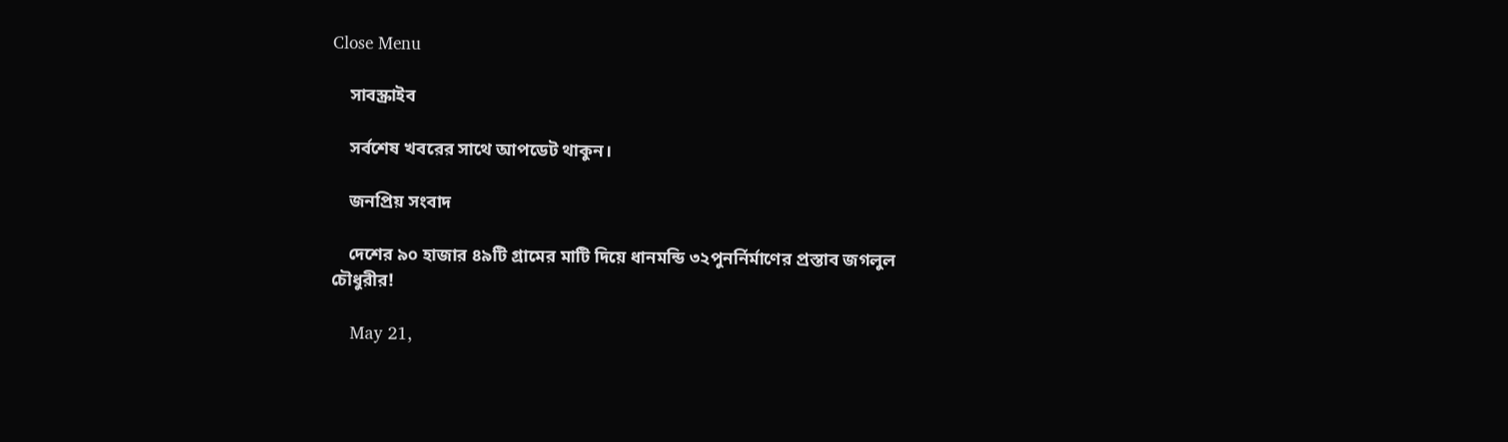Close Menu

    সাবস্ক্রাইব

    সর্বশেষ খবরের সাথে আপডেট থাকুন।

    জনপ্রিয় সংবাদ

    দেশের ৯০ হাজার ৪৯টি গ্রামের মাটি দিয়ে ধানমন্ডি ৩২পুনর্নির্মাণের প্রস্তাব জগলুল চৌধুরীর!

    May 21,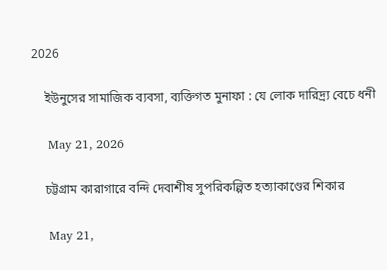2026

    ইউনুসের সামাজিক ব্যবসা, ব্যক্তিগত মুনাফা : যে লোক দারিদ্র্য বেচে ধনী

    May 21, 2026

    চট্টগ্রাম কারাগারে বন্দি দেবাশীষ সুপরিকল্পিত হত্যাকাণ্ডের শিকার

    May 21,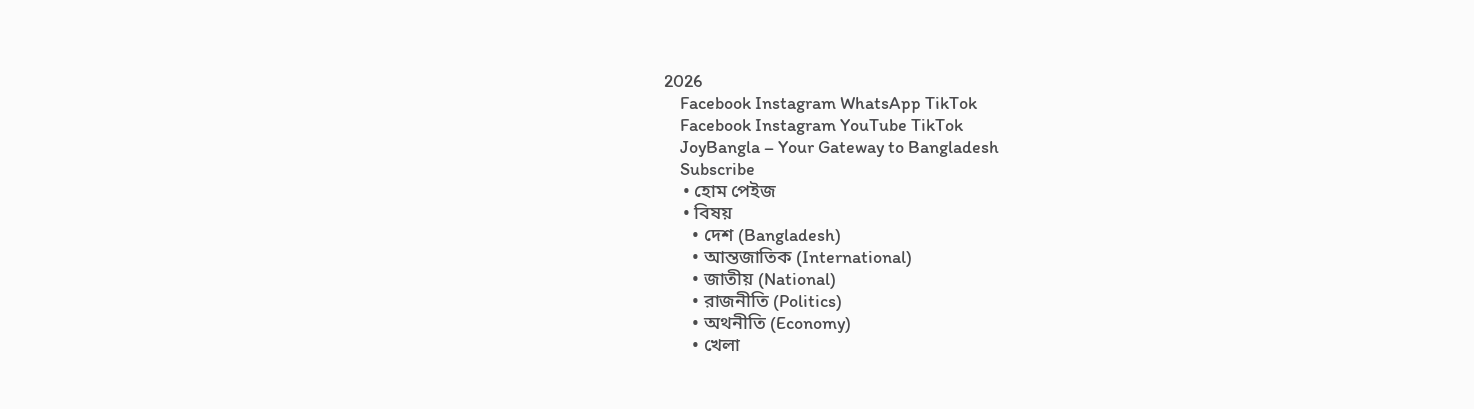2026
    Facebook Instagram WhatsApp TikTok
    Facebook Instagram YouTube TikTok
    JoyBangla – Your Gateway to Bangladesh
    Subscribe
    • হোম পেইজ
    • বিষয়
      • দেশ (Bangladesh)
      • আন্তজাতিক (International)
      • জাতীয় (National)
      • রাজনীতি (Politics)
      • অথনীতি (Economy)
      • খেলা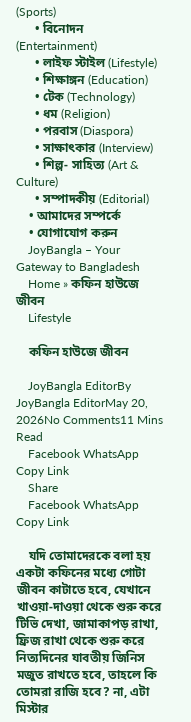(Sports)
      • বিনোদন (Entertainment)
      • লাইফ স্টাইল (Lifestyle)
      • শিক্ষাঙ্গন (Education)
      • টেক (Technology)
      • ধম (Religion)
      • পরবাস (Diaspora)
      • সাক্ষাৎকার (Interview)
      • শিল্প- সাহিত্য (Art & Culture)
      • সম্পাদকীয় (Editorial)
    • আমাদের সম্পর্কে
    • যোগাযোগ করুন
    JoyBangla – Your Gateway to Bangladesh
    Home » কফিন হাউজে জীবন
    Lifestyle

    কফিন হাউজে জীবন

    JoyBangla EditorBy JoyBangla EditorMay 20, 2026No Comments11 Mins Read
    Facebook WhatsApp Copy Link
    Share
    Facebook WhatsApp Copy Link

    যদি তোমাদেরকে বলা হয় একটা কফিনের মধ্যে গোটা জীবন কাটাতে হবে, যেখানে খাওয়া-দাওয়া থেকে শুরু করে টিভি দেখা, জামাকাপড় রাখা, ফ্রিজ রাখা থেকে শুরু করে নিত্যদিনের যাবতীয় জিনিস মজুত রাখতে হবে, তাহলে কি তোমরা রাজি হবে? না, এটা মিস্টার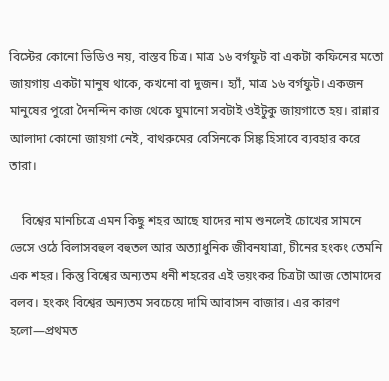বিস্টের কোনো ভিডিও নয়, বাস্তব চিত্র। মাত্র ১৬ বর্গফুট বা একটা কফিনের মতো জায়গায় একটা মানুষ থাকে, কখনো বা দুজন। হ্যাঁ, মাত্র ১৬ বর্গফুট। একজন মানুষের পুরো দৈনন্দিন কাজ থেকে ঘুমানো সবটাই ওইটুকু জায়গাতে হয়। রান্নার আলাদা কোনো জায়গা নেই, বাথরুমের বেসিনকে সিঙ্ক হিসাবে ব্যবহার করে তারা।

    বিশ্বের মানচিত্রে এমন কিছু শহর আছে যাদের নাম শুনলেই চোখের সামনে ভেসে ওঠে বিলাসবহুল বহুতল আর অত্যাধুনিক জীবনযাত্রা, চীনের হংকং তেমনি এক শহর। কিন্তু বিশ্বের অন্যতম ধনী শহরের এই ভয়ংকর চিত্রটা আজ তোমাদের বলব। হংকং বিশ্বের অন্যতম সবচেয়ে দামি আবাসন বাজার। এর কারণ হলো—প্রথমত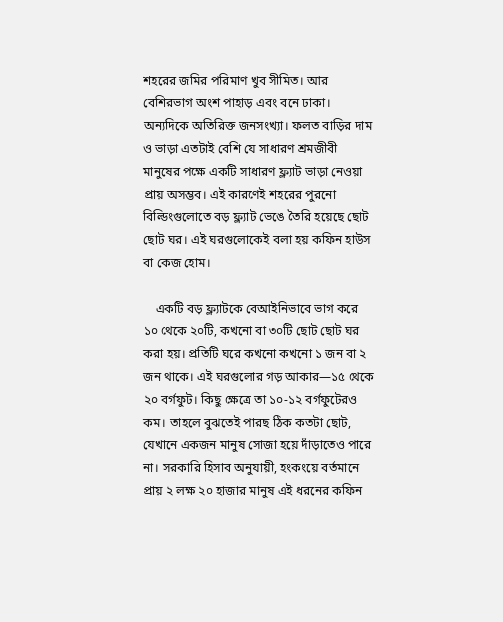শহরের জমির পরিমাণ খুব সীমিত। আর বেশিরভাগ অংশ পাহাড় এবং বনে ঢাকা। অন্যদিকে অতিরিক্ত জনসংখ্যা। ফলত বাড়ির দাম ও ভাড়া এতটাই বেশি যে সাধারণ শ্রমজীবী মানুষের পক্ষে একটি সাধারণ ফ্ল্যাট ভাড়া নেওয়া প্রায় অসম্ভব। এই কারণেই শহরের পুরনো বিল্ডিংগুলোতে বড় ফ্ল্যাট ভেঙে তৈরি হয়েছে ছোট ছোট ঘর। এই ঘরগুলোকেই বলা হয় কফিন হাউস বা কেজ হোম।

    একটি বড় ফ্ল্যাটকে বেআইনিভাবে ভাগ করে ১০ থেকে ২০টি, কখনো বা ৩০টি ছোট ছোট ঘর করা হয়। প্রতিটি ঘরে কখনো কখনো ১ জন বা ২ জন থাকে। এই ঘরগুলোর গড় আকার—১৫ থেকে ২০ বর্গফুট। কিছু ক্ষেত্রে তা ১০-১২ বর্গফুটেরও কম। তাহলে বুঝতেই পারছ ঠিক কতটা ছোট, যেখানে একজন মানুষ সোজা হয়ে দাঁড়াতেও পারে না। সরকারি হিসাব অনুযায়ী, হংকংয়ে বর্তমানে প্রায় ২ লক্ষ ২০ হাজার মানুষ এই ধরনের কফিন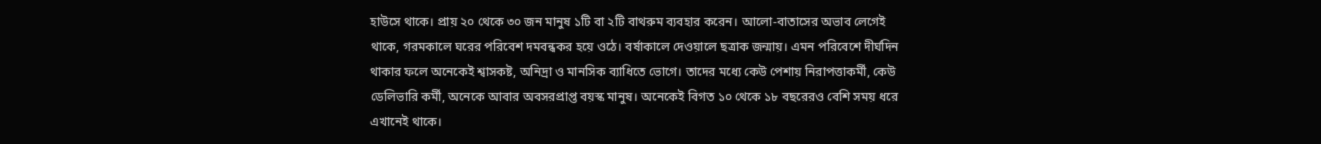হাউসে থাকে। প্রায় ২০ থেকে ৩০ জন মানুষ ১টি বা ২টি বাথরুম ব্যবহার করেন। আলো-বাতাসের অভাব লেগেই থাকে, গরমকালে ঘরের পরিবেশ দমবন্ধকর হয়ে ওঠে। বর্ষাকালে দেওয়ালে ছত্রাক জন্মায়। এমন পরিবেশে দীর্ঘদিন থাকার ফলে অনেকেই শ্বাসকষ্ট, অনিদ্রা ও মানসিক ব্যাধিতে ভোগে। তাদের মধ্যে কেউ পেশায় নিরাপত্তাকর্মী, কেউ ডেলিভারি কর্মী, অনেকে আবার অবসরপ্রাপ্ত বয়স্ক মানুষ। অনেকেই বিগত ১০ থেকে ১৮ বছরেরও বেশি সময় ধরে এখানেই থাকে।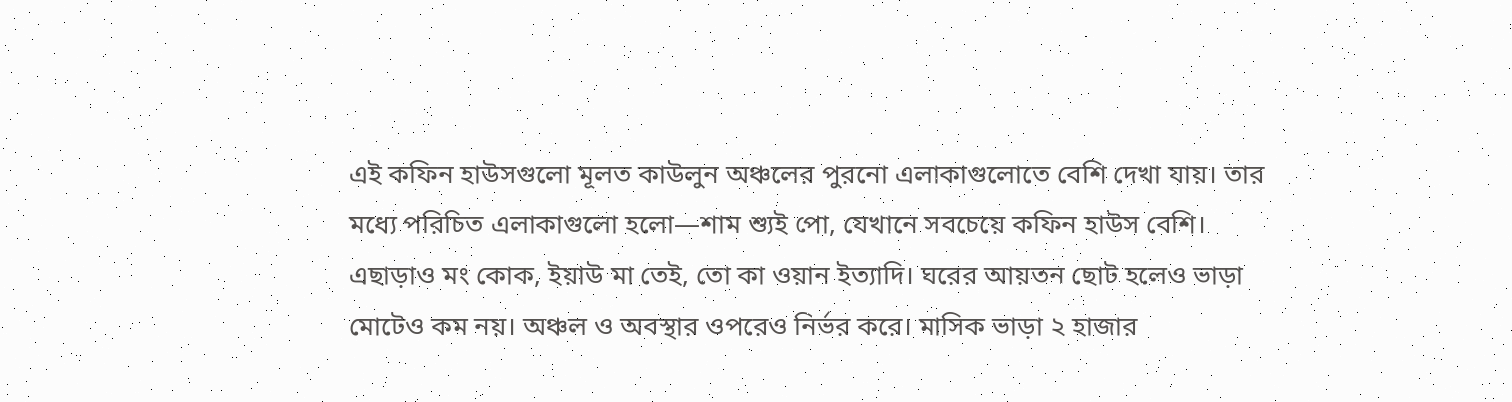এই কফিন হাউসগুলো মূলত কাউলুন অঞ্চলের পুরনো এলাকাগুলোতে বেশি দেখা যায়। তার মধ্যে পরিচিত এলাকাগুলো হলো—শাম শ্যুই পো, যেখানে সবচেয়ে কফিন হাউস বেশি। এছাড়াও মং কোক, ইয়াউ মা তেই, তো কা ওয়ান ইত্যাদি। ঘরের আয়তন ছোট হলেও ভাড়া মোটেও কম নয়। অঞ্চল ও অবস্থার ওপরেও নির্ভর করে। মাসিক ভাড়া ২ হাজার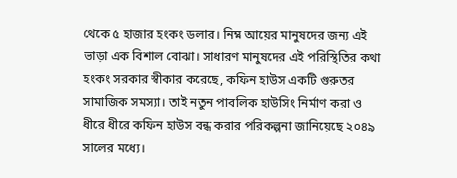থেকে ৫ হাজার হংকং ডলার। নিম্ন আয়ের মানুষদের জন্য এই ভাড়া এক বিশাল বোঝা। সাধারণ মানুষদের এই পরিস্থিতির কথা হংকং সরকার স্বীকার করেছে, কফিন হাউস একটি গুরুতর সামাজিক সমস্যা। তাই নতুন পাবলিক হাউসিং নির্মাণ করা ও ধীরে ধীরে কফিন হাউস বন্ধ করার পরিকল্পনা জানিয়েছে ২০৪৯ সালের মধ্যে।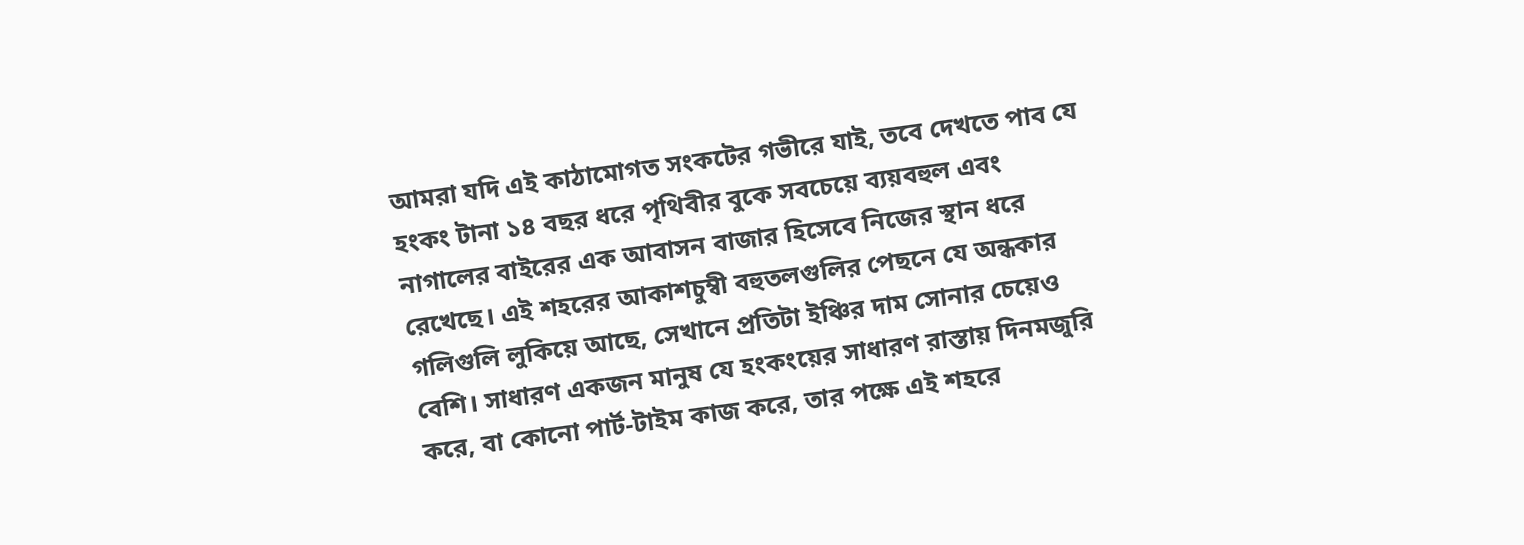আমরা যদি এই কাঠামোগত সংকটের গভীরে যাই, তবে দেখতে পাব যে হংকং টানা ১৪ বছর ধরে পৃথিবীর বুকে সবচেয়ে ব্যয়বহুল এবং নাগালের বাইরের এক আবাসন বাজার হিসেবে নিজের স্থান ধরে রেখেছে। এই শহরের আকাশচুম্বী বহুতলগুলির পেছনে যে অন্ধকার গলিগুলি লুকিয়ে আছে, সেখানে প্রতিটা ইঞ্চির দাম সোনার চেয়েও বেশি। সাধারণ একজন মানুষ যে হংকংয়ের সাধারণ রাস্তায় দিনমজুরি করে, বা কোনো পার্ট-টাইম কাজ করে, তার পক্ষে এই শহরে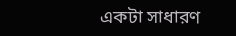একটা সাধারণ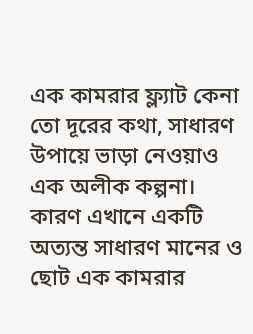এক কামরার ফ্ল্যাট কেনা তো দূরের কথা, সাধারণ উপায়ে ভাড়া নেওয়াও এক অলীক কল্পনা। কারণ এখানে একটি অত্যন্ত সাধারণ মানের ও ছোট এক কামরার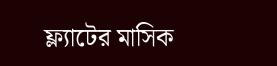ফ্ল্যাটের মাসিক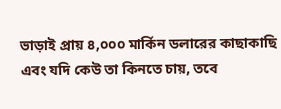ভাড়াই প্রায় ৪,০০০ মার্কিন ডলারের কাছাকাছি এবং যদি কেউ তা কিনতে চায়, তবে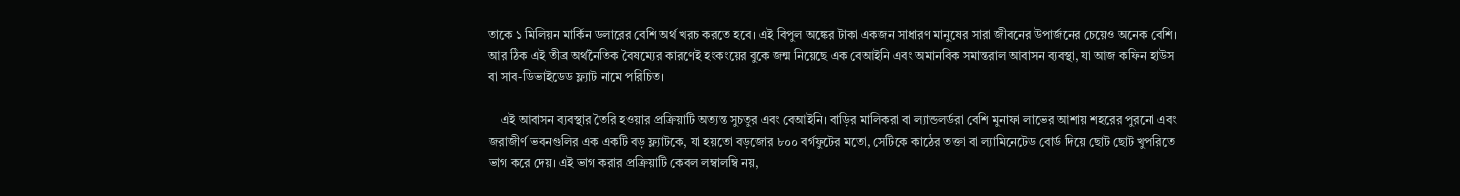তাকে ১ মিলিয়ন মার্কিন ডলারের বেশি অর্থ খরচ করতে হবে। এই বিপুল অঙ্কের টাকা একজন সাধারণ মানুষের সারা জীবনের উপার্জনের চেয়েও অনেক বেশি। আর ঠিক এই তীব্র অর্থনৈতিক বৈষম্যের কারণেই হংকংয়ের বুকে জন্ম নিয়েছে এক বেআইনি এবং অমানবিক সমান্তরাল আবাসন ব্যবস্থা, যা আজ কফিন হাউস বা সাব-ডিভাইডেড ফ্ল্যাট নামে পরিচিত।

    এই আবাসন ব্যবস্থার তৈরি হওয়ার প্রক্রিয়াটি অত্যন্ত সুচতুর এবং বেআইনি। বাড়ির মালিকরা বা ল্যান্ডলর্ডরা বেশি মুনাফা লাভের আশায় শহরের পুরনো এবং জরাজীর্ণ ভবনগুলির এক একটি বড় ফ্ল্যাটকে, যা হয়তো বড়জোর ৮০০ বর্গফুটের মতো, সেটিকে কাঠের তক্তা বা ল্যামিনেটেড বোর্ড দিয়ে ছোট ছোট খুপরিতে ভাগ করে দেয়। এই ভাগ করার প্রক্রিয়াটি কেবল লম্বালম্বি নয়,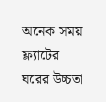অনেক সময় ফ্ল্যাটের ঘরের উচ্চতা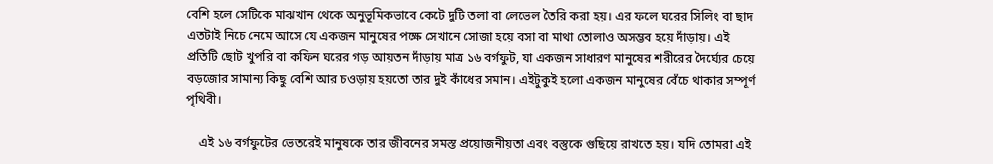বেশি হলে সেটিকে মাঝখান থেকে অনুভূমিকভাবে কেটে দুটি তলা বা লেভেল তৈরি করা হয়। এর ফলে ঘরের সিলিং বা ছাদ এতটাই নিচে নেমে আসে যে একজন মানুষের পক্ষে সেখানে সোজা হয়ে বসা বা মাথা তোলাও অসম্ভব হয়ে দাঁড়ায়। এই প্রতিটি ছোট খুপরি বা কফিন ঘরের গড় আয়তন দাঁড়ায় মাত্র ১৬ বর্গফুট, যা একজন সাধারণ মানুষের শরীরের দৈর্ঘ্যের চেয়ে বড়জোর সামান্য কিছু বেশি আর চওড়ায় হয়তো তার দুই কাঁধের সমান। এইটুকুই হলো একজন মানুষের বেঁচে থাকার সম্পূর্ণ পৃথিবী।

    এই ১৬ বর্গফুটের ভেতরেই মানুষকে তার জীবনের সমস্ত প্রয়োজনীয়তা এবং বস্তুকে গুছিয়ে রাখতে হয়। যদি তোমরা এই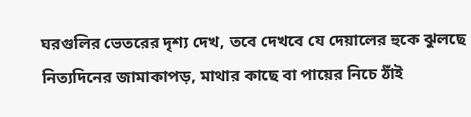ঘরগুলির ভেতরের দৃশ্য দেখ, তবে দেখবে যে দেয়ালের হুকে ঝুলছে নিত্যদিনের জামাকাপড়, মাথার কাছে বা পায়ের নিচে ঠাঁই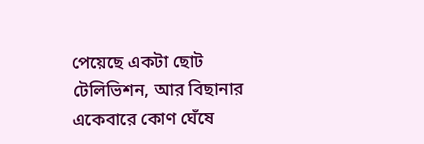পেয়েছে একটা ছোট টেলিভিশন, আর বিছানার একেবারে কোণ ঘেঁষে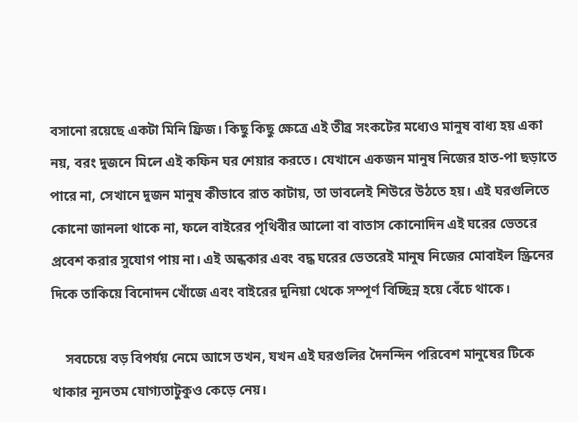বসানো রয়েছে একটা মিনি ফ্রিজ। কিছু কিছু ক্ষেত্রে এই তীব্র সংকটের মধ্যেও মানুষ বাধ্য হয় একা নয়, বরং দুজনে মিলে এই কফিন ঘর শেয়ার করতে। যেখানে একজন মানুষ নিজের হাত-পা ছড়াতে পারে না, সেখানে দুজন মানুষ কীভাবে রাত কাটায়, তা ভাবলেই শিউরে উঠতে হয়। এই ঘরগুলিতে কোনো জানলা থাকে না, ফলে বাইরের পৃথিবীর আলো বা বাতাস কোনোদিন এই ঘরের ভেতরে প্রবেশ করার সুযোগ পায় না। এই অন্ধকার এবং বদ্ধ ঘরের ভেতরেই মানুষ নিজের মোবাইল স্ক্রিনের দিকে তাকিয়ে বিনোদন খোঁজে এবং বাইরের দুনিয়া থেকে সম্পূর্ণ বিচ্ছিন্ন হয়ে বেঁচে থাকে।

    সবচেয়ে বড় বিপর্যয় নেমে আসে তখন, যখন এই ঘরগুলির দৈনন্দিন পরিবেশ মানুষের টিকে থাকার ন্যূনতম যোগ্যতাটুকুও কেড়ে নেয়।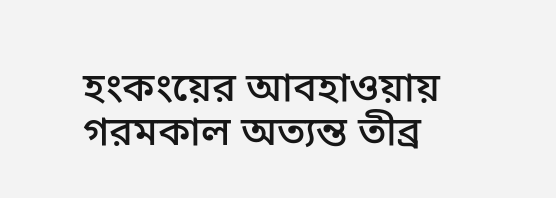হংকংয়ের আবহাওয়ায় গরমকাল অত্যন্ত তীব্র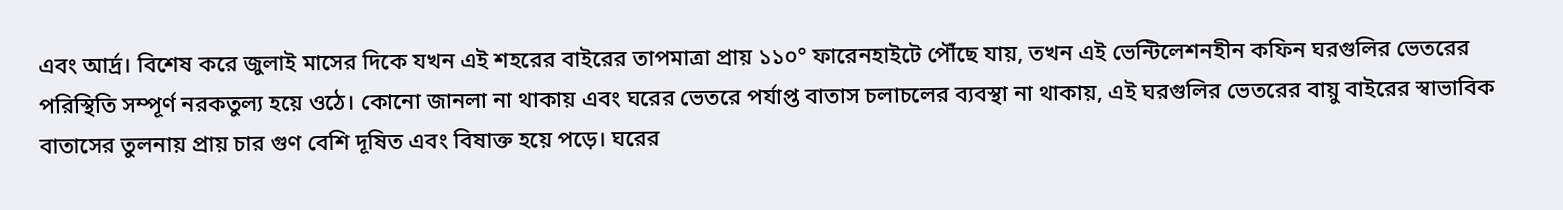এবং আর্দ্র। বিশেষ করে জুলাই মাসের দিকে যখন এই শহরের বাইরের তাপমাত্রা প্রায় ১১০° ফারেনহাইটে পৌঁছে যায়, তখন এই ভেন্টিলেশনহীন কফিন ঘরগুলির ভেতরের পরিস্থিতি সম্পূর্ণ নরকতুল্য হয়ে ওঠে। কোনো জানলা না থাকায় এবং ঘরের ভেতরে পর্যাপ্ত বাতাস চলাচলের ব্যবস্থা না থাকায়, এই ঘরগুলির ভেতরের বায়ু বাইরের স্বাভাবিক বাতাসের তুলনায় প্রায় চার গুণ বেশি দূষিত এবং বিষাক্ত হয়ে পড়ে। ঘরের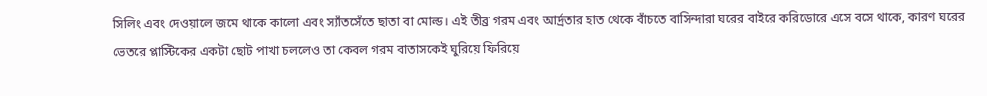সিলিং এবং দেওয়ালে জমে থাকে কালো এবং স্যাঁতসেঁতে ছাতা বা মোল্ড। এই তীব্র গরম এবং আর্দ্রতার হাত থেকে বাঁচতে বাসিন্দারা ঘরের বাইরে করিডোরে এসে বসে থাকে, কারণ ঘরের ভেতরে প্লাস্টিকের একটা ছোট পাখা চললেও তা কেবল গরম বাতাসকেই ঘুরিয়ে ফিরিয়ে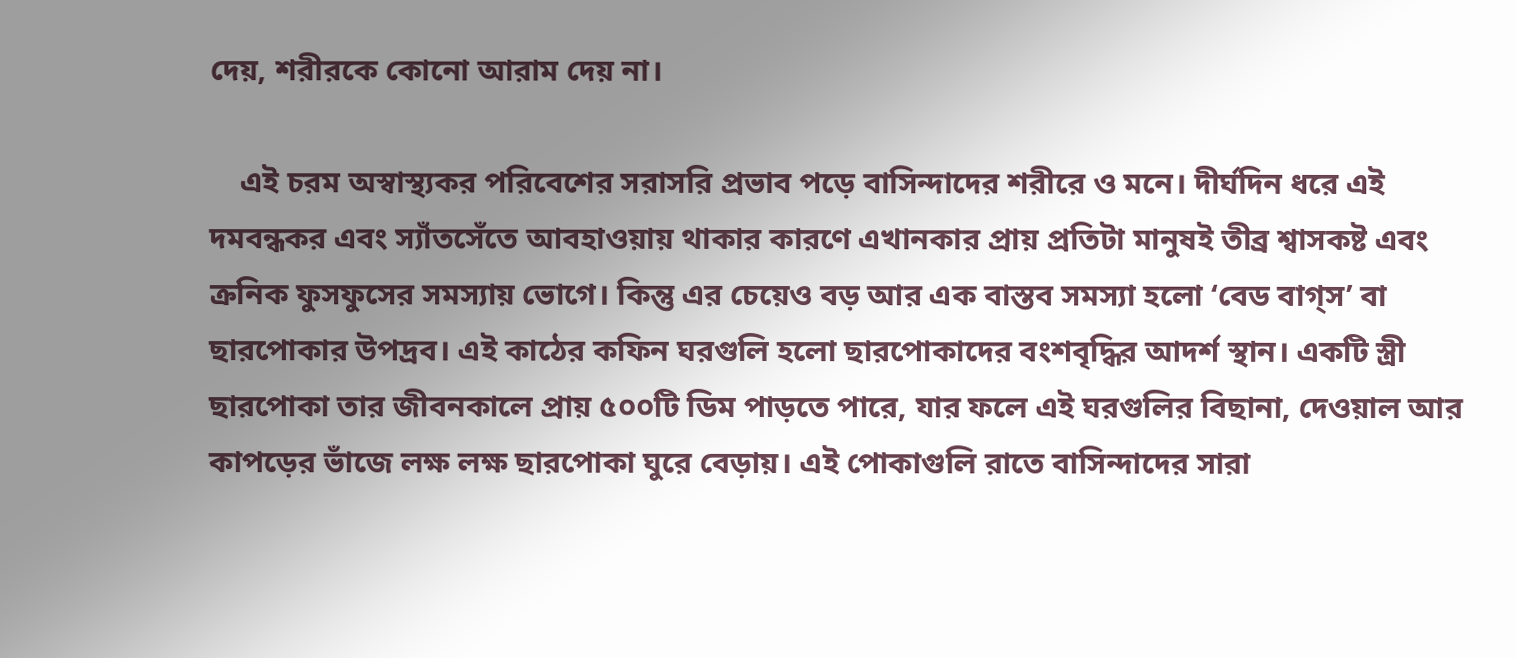দেয়, শরীরকে কোনো আরাম দেয় না।

    এই চরম অস্বাস্থ্যকর পরিবেশের সরাসরি প্রভাব পড়ে বাসিন্দাদের শরীরে ও মনে। দীর্ঘদিন ধরে এই দমবন্ধকর এবং স্যাঁতসেঁতে আবহাওয়ায় থাকার কারণে এখানকার প্রায় প্রতিটা মানুষই তীব্র শ্বাসকষ্ট এবং ক্রনিক ফুসফুসের সমস্যায় ভোগে। কিন্তু এর চেয়েও বড় আর এক বাস্তব সমস্যা হলো ‘বেড বাগ্স’ বা ছারপোকার উপদ্রব। এই কাঠের কফিন ঘরগুলি হলো ছারপোকাদের বংশবৃদ্ধির আদর্শ স্থান। একটি স্ত্রী ছারপোকা তার জীবনকালে প্রায় ৫০০টি ডিম পাড়তে পারে, যার ফলে এই ঘরগুলির বিছানা, দেওয়াল আর কাপড়ের ভাঁজে লক্ষ লক্ষ ছারপোকা ঘুরে বেড়ায়। এই পোকাগুলি রাতে বাসিন্দাদের সারা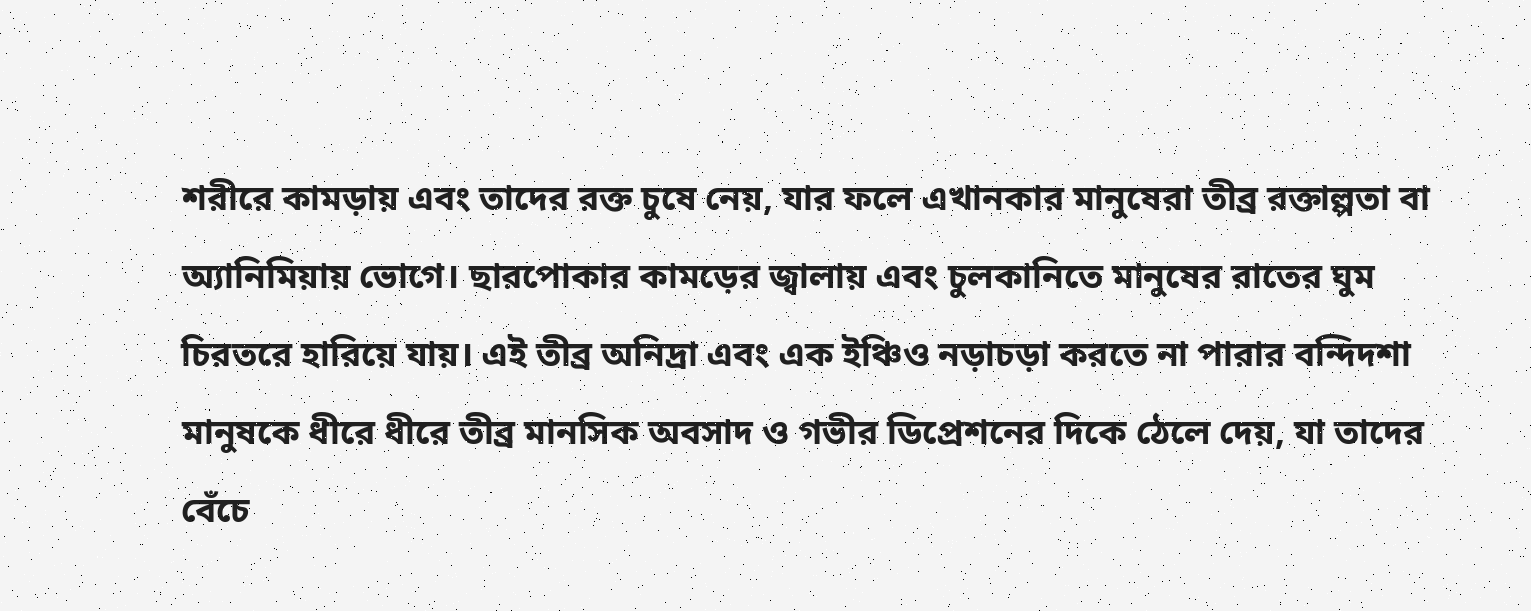শরীরে কামড়ায় এবং তাদের রক্ত চুষে নেয়, যার ফলে এখানকার মানুষেরা তীব্র রক্তাল্পতা বা অ্যানিমিয়ায় ভোগে। ছারপোকার কামড়ের জ্বালায় এবং চুলকানিতে মানুষের রাতের ঘুম চিরতরে হারিয়ে যায়। এই তীব্র অনিদ্রা এবং এক ইঞ্চিও নড়াচড়া করতে না পারার বন্দিদশা মানুষকে ধীরে ধীরে তীব্র মানসিক অবসাদ ও গভীর ডিপ্রেশনের দিকে ঠেলে দেয়, যা তাদের বেঁচে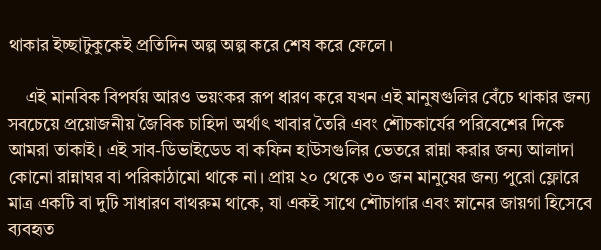থাকার ইচ্ছাটুকুকেই প্রতিদিন অল্প অল্প করে শেষ করে ফেলে।

    এই মানবিক বিপর্যয় আরও ভয়ংকর রূপ ধারণ করে যখন এই মানুষগুলির বেঁচে থাকার জন্য সবচেয়ে প্রয়োজনীয় জৈবিক চাহিদা অর্থাৎ খাবার তৈরি এবং শৌচকার্যের পরিবেশের দিকে আমরা তাকাই। এই সাব-ডিভাইডেড বা কফিন হাউসগুলির ভেতরে রান্না করার জন্য আলাদা কোনো রান্নাঘর বা পরিকাঠামো থাকে না। প্রায় ২০ থেকে ৩০ জন মানুষের জন্য পুরো ফ্লোরে মাত্র একটি বা দুটি সাধারণ বাথরুম থাকে, যা একই সাথে শৌচাগার এবং স্নানের জায়গা হিসেবে ব্যবহৃত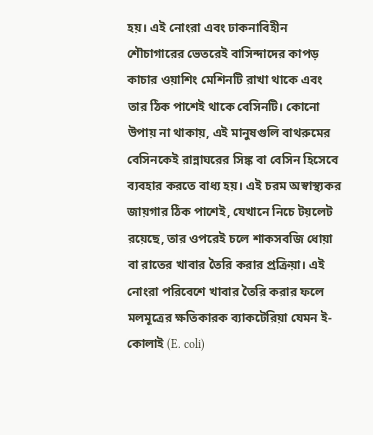হয়। এই নোংরা এবং ঢাকনাবিহীন শৌচাগারের ভেতরেই বাসিন্দাদের কাপড় কাচার ওয়াশিং মেশিনটি রাখা থাকে এবং তার ঠিক পাশেই থাকে বেসিনটি। কোনো উপায় না থাকায়, এই মানুষগুলি বাথরুমের বেসিনকেই রান্নাঘরের সিঙ্ক বা বেসিন হিসেবে ব্যবহার করতে বাধ্য হয়। এই চরম অস্বাস্থ্যকর জায়গার ঠিক পাশেই, যেখানে নিচে টয়লেট রয়েছে, তার ওপরেই চলে শাকসবজি ধোয়া বা রাতের খাবার তৈরি করার প্রক্রিয়া। এই নোংরা পরিবেশে খাবার তৈরি করার ফলে মলমূত্রের ক্ষতিকারক ব্যাকটেরিয়া যেমন ই-কোলাই (E. coli)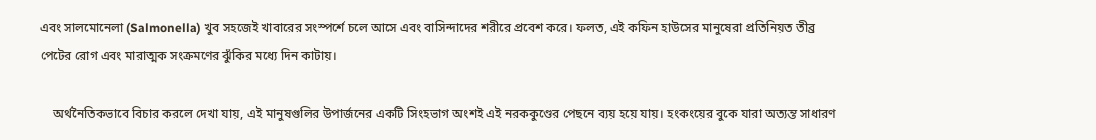এবং সালমোনেলা (Salmonella) খুব সহজেই খাবারের সংস্পর্শে চলে আসে এবং বাসিন্দাদের শরীরে প্রবেশ করে। ফলত, এই কফিন হাউসের মানুষেরা প্রতিনিয়ত তীব্র পেটের রোগ এবং মারাত্মক সংক্রমণের ঝুঁকির মধ্যে দিন কাটায়।

    অর্থনৈতিকভাবে বিচার করলে দেখা যায়, এই মানুষগুলির উপার্জনের একটি সিংহভাগ অংশই এই নরককুণ্ডের পেছনে ব্যয় হয়ে যায়। হংকংয়ের বুকে যারা অত্যন্ত সাধারণ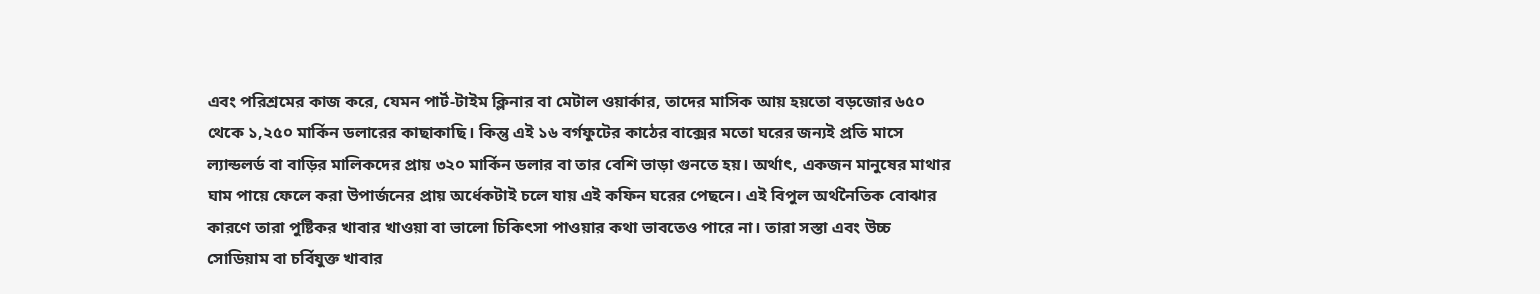এবং পরিশ্রমের কাজ করে, যেমন পার্ট-টাইম ক্লিনার বা মেটাল ওয়ার্কার, তাদের মাসিক আয় হয়তো বড়জোর ৬৫০ থেকে ১,২৫০ মার্কিন ডলারের কাছাকাছি। কিন্তু এই ১৬ বর্গফুটের কাঠের বাক্সের মতো ঘরের জন্যই প্রতি মাসে ল্যান্ডলর্ড বা বাড়ির মালিকদের প্রায় ৩২০ মার্কিন ডলার বা তার বেশি ভাড়া গুনতে হয়। অর্থাৎ, একজন মানুষের মাথার ঘাম পায়ে ফেলে করা উপার্জনের প্রায় অর্ধেকটাই চলে যায় এই কফিন ঘরের পেছনে। এই বিপুল অর্থনৈতিক বোঝার কারণে তারা পুষ্টিকর খাবার খাওয়া বা ভালো চিকিৎসা পাওয়ার কথা ভাবতেও পারে না। তারা সস্তা এবং উচ্চ সোডিয়াম বা চর্বিযুক্ত খাবার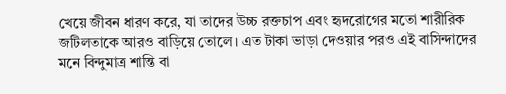খেয়ে জীবন ধারণ করে, যা তাদের উচ্চ রক্তচাপ এবং হৃদরোগের মতো শারীরিক জটিলতাকে আরও বাড়িয়ে তোলে। এত টাকা ভাড়া দেওয়ার পরও এই বাসিন্দাদের মনে বিন্দুমাত্র শান্তি বা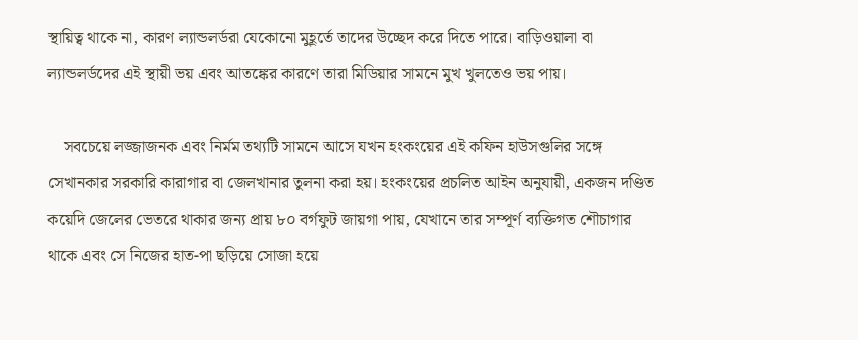স্থায়িত্ব থাকে না, কারণ ল্যান্ডলর্ডরা যেকোনো মুহূর্তে তাদের উচ্ছেদ করে দিতে পারে। বাড়িওয়ালা বা ল্যান্ডলর্ডদের এই স্থায়ী ভয় এবং আতঙ্কের কারণে তারা মিডিয়ার সামনে মুখ খুলতেও ভয় পায়।

    সবচেয়ে লজ্জাজনক এবং নির্মম তথ্যটি সামনে আসে যখন হংকংয়ের এই কফিন হাউসগুলির সঙ্গে সেখানকার সরকারি কারাগার বা জেলখানার তুলনা করা হয়। হংকংয়ের প্রচলিত আইন অনুযায়ী, একজন দণ্ডিত কয়েদি জেলের ভেতরে থাকার জন্য প্রায় ৮০ বর্গফুট জায়গা পায়, যেখানে তার সম্পূর্ণ ব্যক্তিগত শৌচাগার থাকে এবং সে নিজের হাত-পা ছড়িয়ে সোজা হয়ে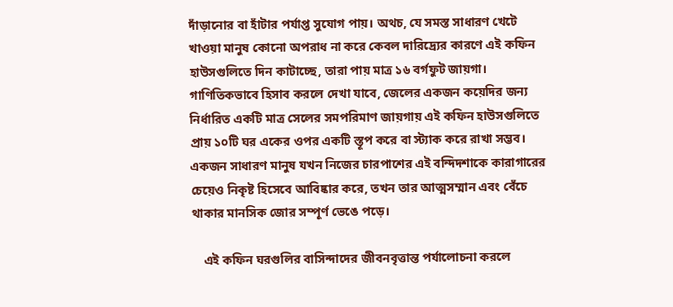দাঁড়ানোর বা হাঁটার পর্যাপ্ত সুযোগ পায়। অথচ, যে সমস্ত সাধারণ খেটে খাওয়া মানুষ কোনো অপরাধ না করে কেবল দারিদ্র্যের কারণে এই কফিন হাউসগুলিতে দিন কাটাচ্ছে, তারা পায় মাত্র ১৬ বর্গফুট জায়গা। গাণিতিকভাবে হিসাব করলে দেখা যাবে, জেলের একজন কয়েদির জন্য নির্ধারিত একটি মাত্র সেলের সমপরিমাণ জায়গায় এই কফিন হাউসগুলিতে প্রায় ১০টি ঘর একের ওপর একটি স্তূপ করে বা স্ট্যাক করে রাখা সম্ভব। একজন সাধারণ মানুষ যখন নিজের চারপাশের এই বন্দিদশাকে কারাগারের চেয়েও নিকৃষ্ট হিসেবে আবিষ্কার করে, তখন তার আত্মসম্মান এবং বেঁচে থাকার মানসিক জোর সম্পূর্ণ ভেঙে পড়ে।

    এই কফিন ঘরগুলির বাসিন্দাদের জীবনবৃত্তান্ত পর্যালোচনা করলে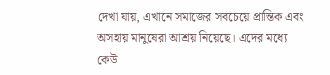দেখা যায়, এখানে সমাজের সবচেয়ে প্রান্তিক এবং অসহায় মানুষেরা আশ্রয় নিয়েছে। এদের মধ্যে কেউ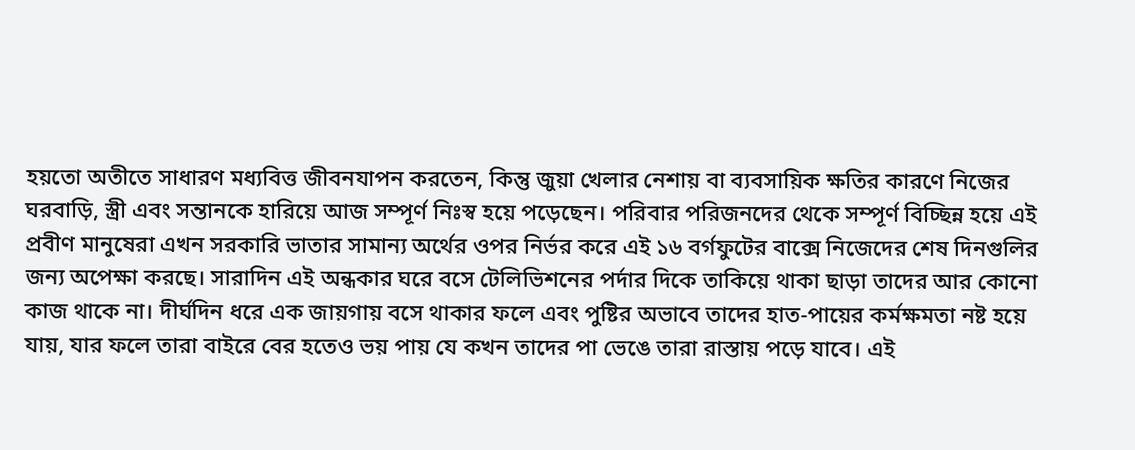হয়তো অতীতে সাধারণ মধ্যবিত্ত জীবনযাপন করতেন, কিন্তু জুয়া খেলার নেশায় বা ব্যবসায়িক ক্ষতির কারণে নিজের ঘরবাড়ি, স্ত্রী এবং সন্তানকে হারিয়ে আজ সম্পূর্ণ নিঃস্ব হয়ে পড়েছেন। পরিবার পরিজনদের থেকে সম্পূর্ণ বিচ্ছিন্ন হয়ে এই প্রবীণ মানুষেরা এখন সরকারি ভাতার সামান্য অর্থের ওপর নির্ভর করে এই ১৬ বর্গফুটের বাক্সে নিজেদের শেষ দিনগুলির জন্য অপেক্ষা করছে। সারাদিন এই অন্ধকার ঘরে বসে টেলিভিশনের পর্দার দিকে তাকিয়ে থাকা ছাড়া তাদের আর কোনো কাজ থাকে না। দীর্ঘদিন ধরে এক জায়গায় বসে থাকার ফলে এবং পুষ্টির অভাবে তাদের হাত-পায়ের কর্মক্ষমতা নষ্ট হয়ে যায়, যার ফলে তারা বাইরে বের হতেও ভয় পায় যে কখন তাদের পা ভেঙে তারা রাস্তায় পড়ে যাবে। এই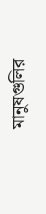মানুষগুলির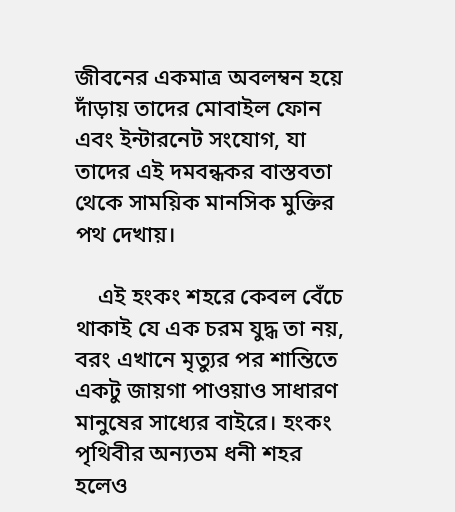জীবনের একমাত্র অবলম্বন হয়ে দাঁড়ায় তাদের মোবাইল ফোন এবং ইন্টারনেট সংযোগ, যা তাদের এই দমবন্ধকর বাস্তবতা থেকে সাময়িক মানসিক মুক্তির পথ দেখায়।

    এই হংকং শহরে কেবল বেঁচে থাকাই যে এক চরম যুদ্ধ তা নয়, বরং এখানে মৃত্যুর পর শান্তিতে একটু জায়গা পাওয়াও সাধারণ মানুষের সাধ্যের বাইরে। হংকং পৃথিবীর অন্যতম ধনী শহর হলেও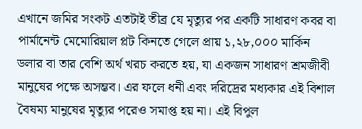এখানে জমির সংকট এতটাই তীব্র যে মৃত্যুর পর একটি সাধারণ কবর বা পার্মানেন্ট মেমোরিয়াল প্লট কিনতে গেলে প্রায় ১,২৮,০০০ মার্কিন ডলার বা তার বেশি অর্থ খরচ করতে হয়, যা একজন সাধারণ শ্রমজীবী মানুষের পক্ষে অসম্ভব। এর ফলে ধনী এবং দরিদ্রের মধ্যকার এই বিশাল বৈষম্য মানুষের মৃত্যুর পরেও সমাপ্ত হয় না। এই বিপুল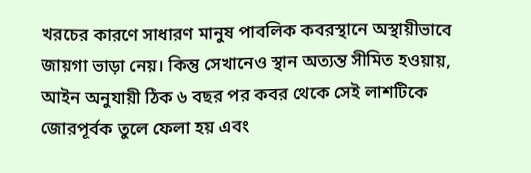খরচের কারণে সাধারণ মানুষ পাবলিক কবরস্থানে অস্থায়ীভাবে জায়গা ভাড়া নেয়। কিন্তু সেখানেও স্থান অত্যন্ত সীমিত হওয়ায়, আইন অনুযায়ী ঠিক ৬ বছর পর কবর থেকে সেই লাশটিকে জোরপূর্বক তুলে ফেলা হয় এবং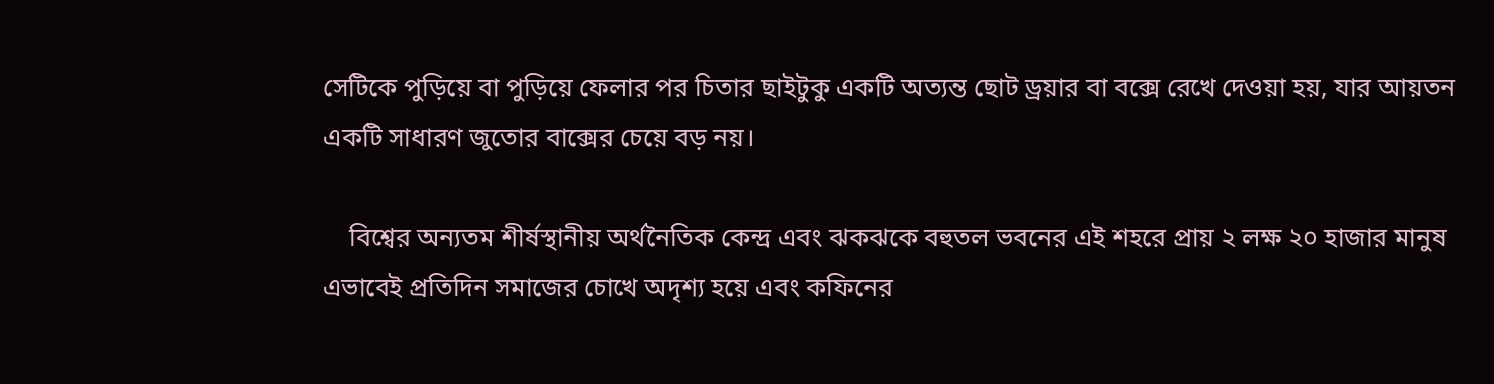সেটিকে পুড়িয়ে বা পুড়িয়ে ফেলার পর চিতার ছাইটুকু একটি অত্যন্ত ছোট ড্রয়ার বা বক্সে রেখে দেওয়া হয়, যার আয়তন একটি সাধারণ জুতোর বাক্সের চেয়ে বড় নয়।

    বিশ্বের অন্যতম শীর্ষস্থানীয় অর্থনৈতিক কেন্দ্র এবং ঝকঝকে বহুতল ভবনের এই শহরে প্রায় ২ লক্ষ ২০ হাজার মানুষ এভাবেই প্রতিদিন সমাজের চোখে অদৃশ্য হয়ে এবং কফিনের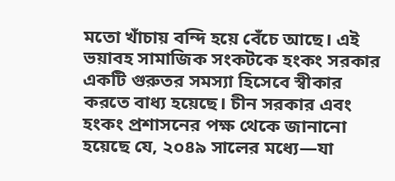মতো খাঁচায় বন্দি হয়ে বেঁচে আছে। এই ভয়াবহ সামাজিক সংকটকে হংকং সরকার একটি গুরুতর সমস্যা হিসেবে স্বীকার করতে বাধ্য হয়েছে। চীন সরকার এবং হংকং প্রশাসনের পক্ষ থেকে জানানো হয়েছে যে, ২০৪৯ সালের মধ্যে—যা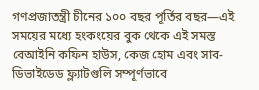গণপ্রজাতন্ত্রী চীনের ১০০ বছর পূর্তির বছর—এই সময়ের মধ্যে হংকংয়ের বুক থেকে এই সমস্ত বেআইনি কফিন হাউস, কেজ হোম এবং সাব-ডিভাইডেড ফ্ল্যাটগুলি সম্পূর্ণভাবে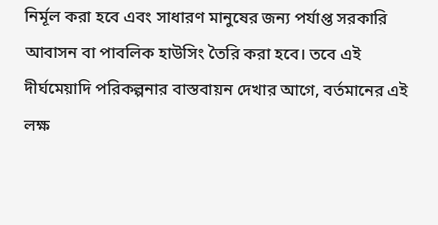নির্মূল করা হবে এবং সাধারণ মানুষের জন্য পর্যাপ্ত সরকারি আবাসন বা পাবলিক হাউসিং তৈরি করা হবে। তবে এই দীর্ঘমেয়াদি পরিকল্পনার বাস্তবায়ন দেখার আগে, বর্তমানের এই লক্ষ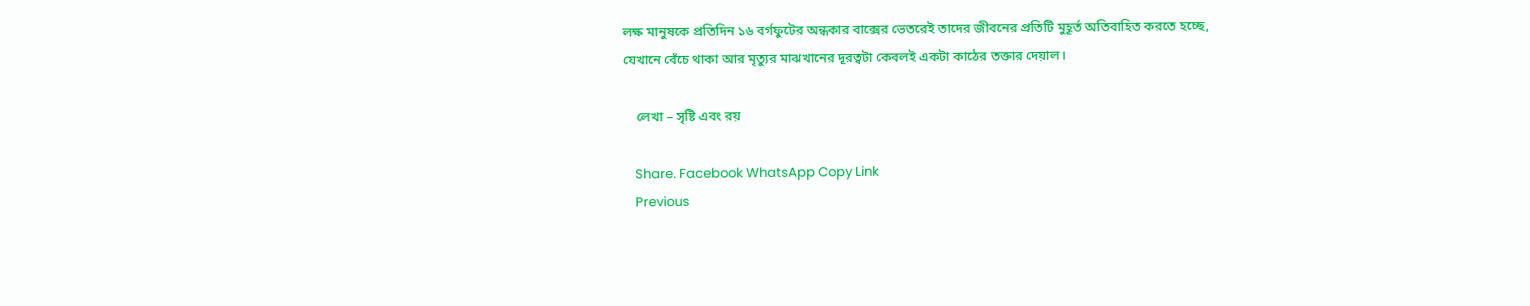লক্ষ মানুষকে প্রতিদিন ১৬ বর্গফুটের অন্ধকার বাক্সের ভেতরেই তাদের জীবনের প্রতিটি মুহূর্ত অতিবাহিত করতে হচ্ছে, যেখানে বেঁচে থাকা আর মৃত্যুর মাঝখানের দূরত্বটা কেবলই একটা কাঠের তক্তার দেয়াল।

    লেখা – সৃষ্টি এবং রয়

    Share. Facebook WhatsApp Copy Link
    Previous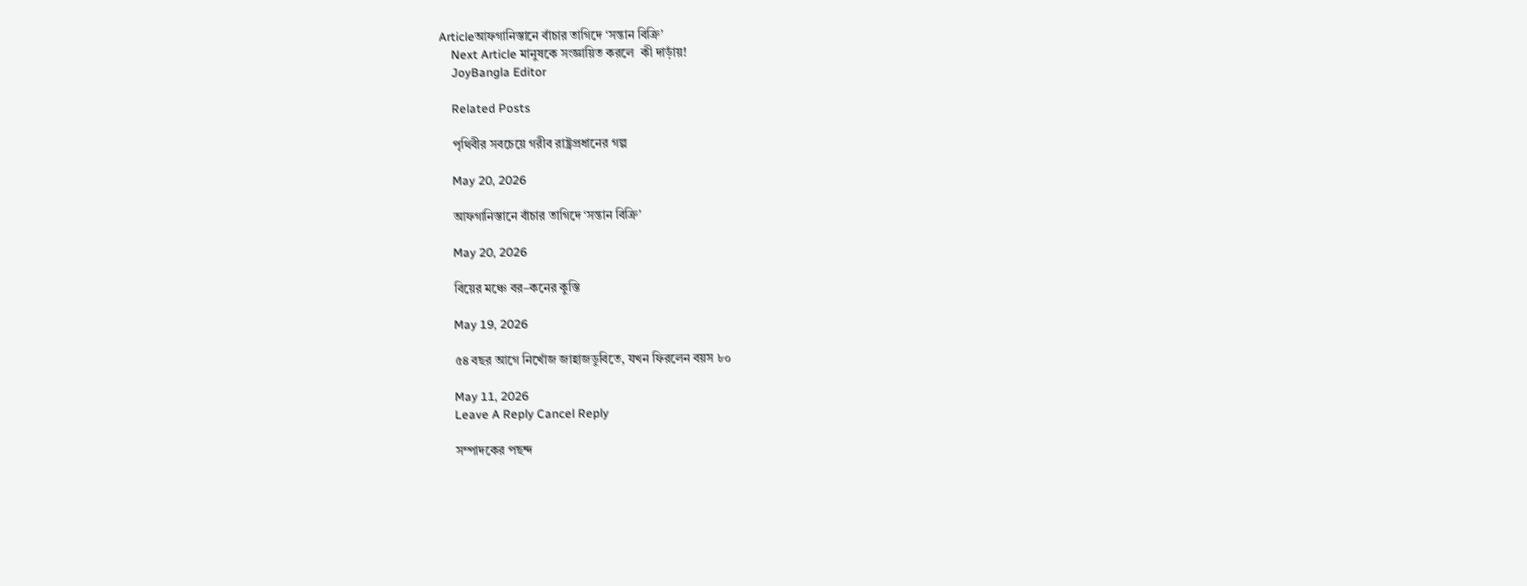Articleআফগানিস্তানে বাঁচার তাগিদে ‘সন্তান বিক্রি’
    Next Article মানুষকে সংজ্ঞায়িত করলে  কী দাড়াঁয়!
    JoyBangla Editor

    Related Posts

    পৃথিবীর সবচেয়ে গরীব রাষ্ট্রপ্রধানের গল্প

    May 20, 2026

    আফগানিস্তানে বাঁচার তাগিদে ‘সন্তান বিক্রি’

    May 20, 2026

    বিয়ের মঞ্চে বর–কনের কুস্তি

    May 19, 2026

    ৫৪ বছর আগে নিখোঁজ জাহাজডুবিতে, যখন ফিরলেন বয়স ৮০

    May 11, 2026
    Leave A Reply Cancel Reply

    সম্পাদকের পছন্দ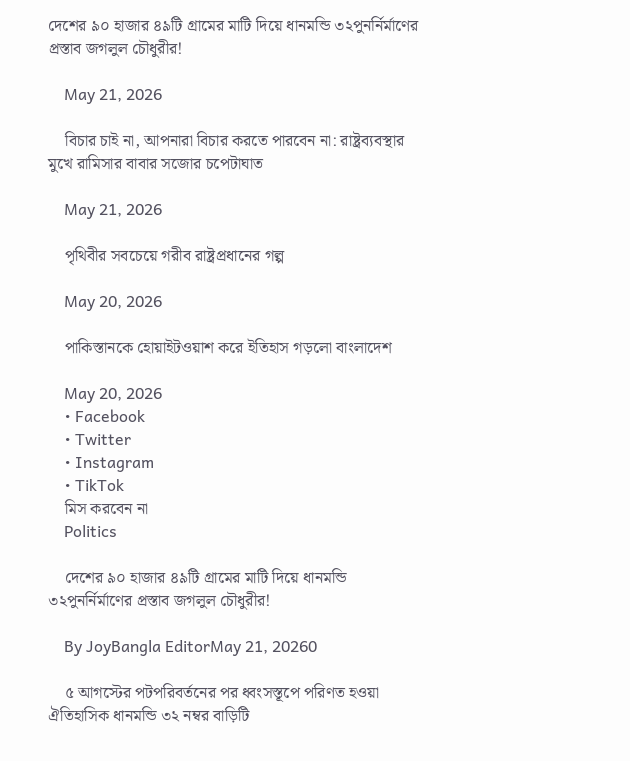দেশের ৯০ হাজার ৪৯টি গ্রামের মাটি দিয়ে ধানমন্ডি ৩২পুনর্নির্মাণের প্রস্তাব জগলুল চৌধুরীর!

    May 21, 2026

    বিচার চাই না, আপনারা বিচার করতে পারবেন না: রাষ্ট্রব্যবস্থার মুখে রামিসার বাবার সজোর চপেটাঘাত

    May 21, 2026

    পৃথিবীর সবচেয়ে গরীব রাষ্ট্রপ্রধানের গল্প

    May 20, 2026

    পাকিস্তানকে হোয়াইটওয়াশ করে ইতিহাস গড়লো বাংলাদেশ

    May 20, 2026
    • Facebook
    • Twitter
    • Instagram
    • TikTok
    মিস করবেন না
    Politics

    দেশের ৯০ হাজার ৪৯টি গ্রামের মাটি দিয়ে ধানমন্ডি ৩২পুনর্নির্মাণের প্রস্তাব জগলুল চৌধুরীর!

    By JoyBangla EditorMay 21, 20260

    ৫ আগস্টের পটপরিবর্তনের পর ধ্বংসস্তূপে পরিণত হওয়া ঐতিহাসিক ধানমন্ডি ৩২ নম্বর বাড়িটি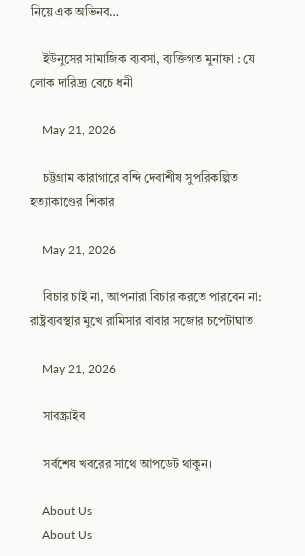নিয়ে এক অভিনব…

    ইউনুসের সামাজিক ব্যবসা, ব্যক্তিগত মুনাফা : যে লোক দারিদ্র্য বেচে ধনী

    May 21, 2026

    চট্টগ্রাম কারাগারে বন্দি দেবাশীষ সুপরিকল্পিত হত্যাকাণ্ডের শিকার

    May 21, 2026

    বিচার চাই না, আপনারা বিচার করতে পারবেন না: রাষ্ট্রব্যবস্থার মুখে রামিসার বাবার সজোর চপেটাঘাত

    May 21, 2026

    সাবস্ক্রাইব

    সর্বশেষ খবরের সাথে আপডেট থাকুন।

    About Us
    About Us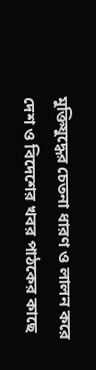মুক্তিযুদ্ধের চেতনা ধারণ ও লালন করে দেশ ও বিদেশের খবর পাঠকের কাছে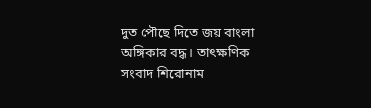দুত পৌছে দিতে জয় বাংলা অঙ্গিকার বদ্ধ। তাৎক্ষণিক সংবাদ শিরোনাম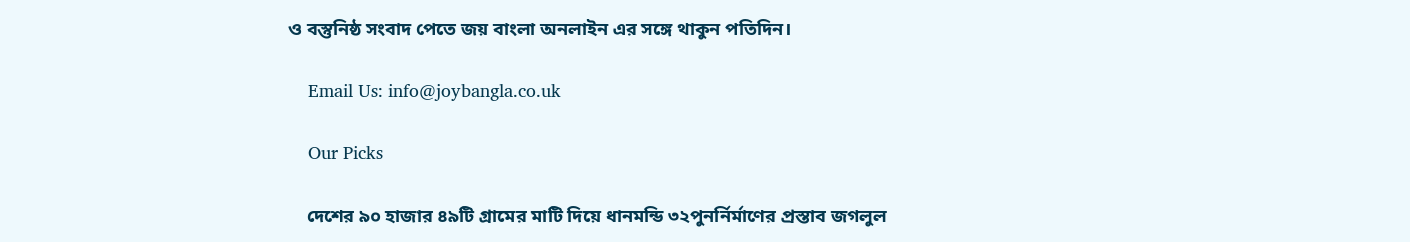ও বস্তুনিষ্ঠ সংবাদ পেতে জয় বাংলা অনলাইন এর সঙ্গে থাকুন পতিদিন।

    Email Us: info@joybangla.co.uk

    Our Picks

    দেশের ৯০ হাজার ৪৯টি গ্রামের মাটি দিয়ে ধানমন্ডি ৩২পুনর্নির্মাণের প্রস্তাব জগলুল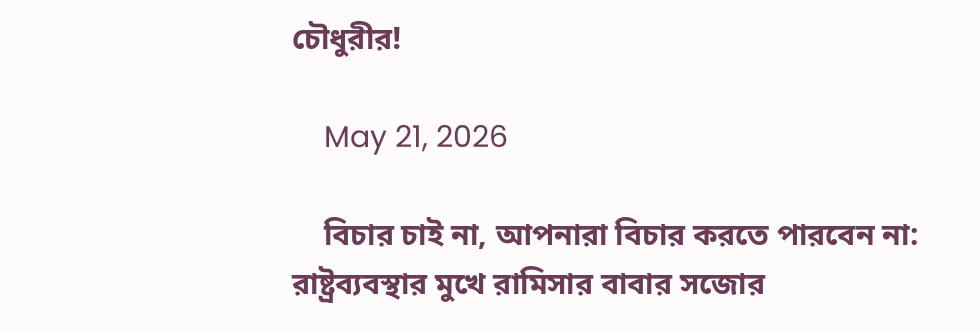চৌধুরীর!

    May 21, 2026

    বিচার চাই না, আপনারা বিচার করতে পারবেন না: রাষ্ট্রব্যবস্থার মুখে রামিসার বাবার সজোর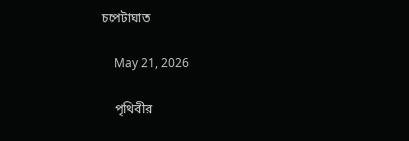চপেটাঘাত

    May 21, 2026

    পৃথিবীর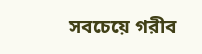সবচেয়ে গরীব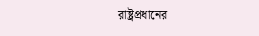রাষ্ট্রপ্রধানের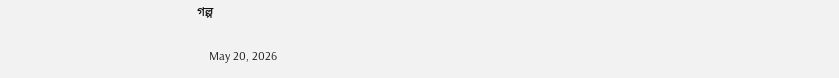গল্প

    May 20, 2026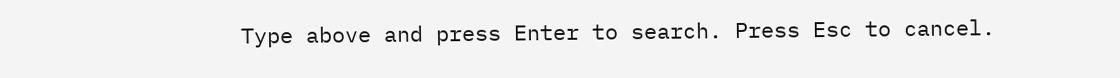Type above and press Enter to search. Press Esc to cancel.